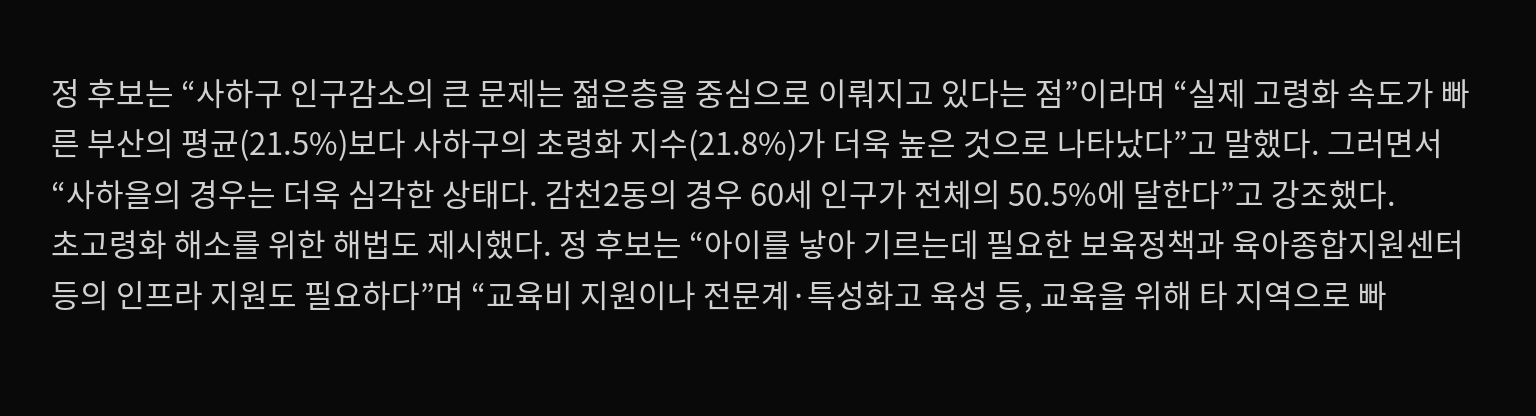정 후보는 “사하구 인구감소의 큰 문제는 젊은층을 중심으로 이뤄지고 있다는 점”이라며 “실제 고령화 속도가 빠른 부산의 평균(21.5%)보다 사하구의 초령화 지수(21.8%)가 더욱 높은 것으로 나타났다”고 말했다. 그러면서 “사하을의 경우는 더욱 심각한 상태다. 감천2동의 경우 60세 인구가 전체의 50.5%에 달한다”고 강조했다.
초고령화 해소를 위한 해법도 제시했다. 정 후보는 “아이를 낳아 기르는데 필요한 보육정책과 육아종합지원센터 등의 인프라 지원도 필요하다”며 “교육비 지원이나 전문계·특성화고 육성 등, 교육을 위해 타 지역으로 빠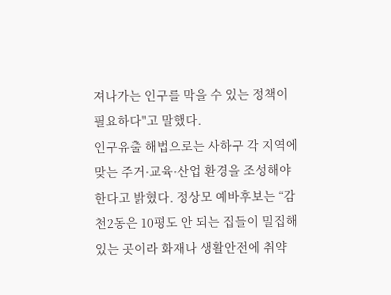져나가는 인구를 막을 수 있는 정책이 필요하다"고 말했다.
인구유출 해법으로는 사하구 각 지역에 맞는 주거·교육·산업 환경을 조성해야 한다고 밝혔다. 정상모 예바후보는 “감천2동은 10평도 안 되는 집들이 밀집해 있는 곳이라 화재나 생활안전에 취약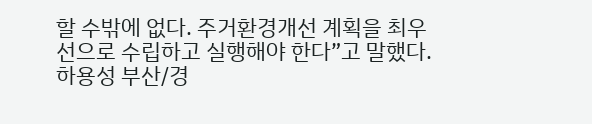할 수밖에 없다. 주거환경개선 계획을 최우선으로 수립하고 실행해야 한다”고 말했다.
하용성 부산/경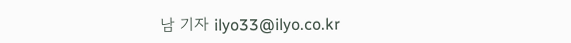남 기자 ilyo33@ilyo.co.kr